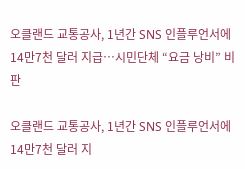오클랜드 교통공사, 1년간 SNS 인플루언서에 14만7천 달러 지급…시민단체 “요금 낭비” 비판

오클랜드 교통공사, 1년간 SNS 인플루언서에 14만7천 달러 지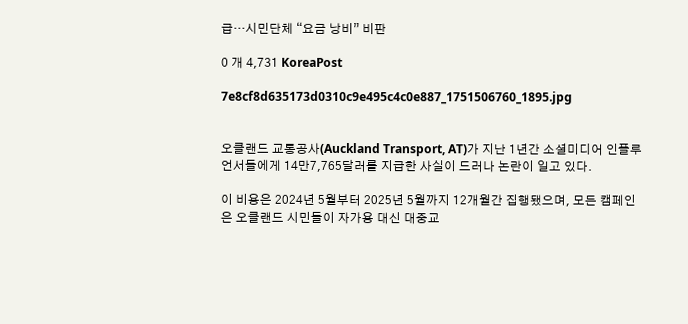급…시민단체 “요금 낭비” 비판

0 개 4,731 KoreaPost

7e8cf8d635173d0310c9e495c4c0e887_1751506760_1895.jpg


오클랜드 교통공사(Auckland Transport, AT)가 지난 1년간 소셜미디어 인플루언서들에게 14만7,765달러를 지급한 사실이 드러나 논란이 일고 있다.

이 비용은 2024년 5월부터 2025년 5월까지 12개월간 집행됐으며, 모든 캠페인은 오클랜드 시민들이 자가용 대신 대중교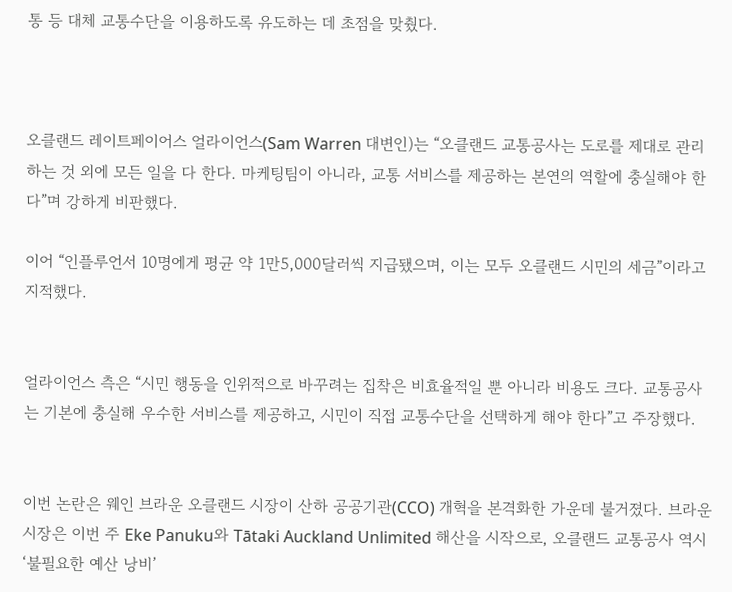통 등 대체 교통수단을 이용하도록 유도하는 데 초점을 맞췄다.



오클랜드 레이트페이어스 얼라이언스(Sam Warren 대변인)는 “오클랜드 교통공사는 도로를 제대로 관리하는 것 외에 모든 일을 다 한다. 마케팅팀이 아니라, 교통 서비스를 제공하는 본연의 역할에 충실해야 한다”며 강하게 비판했다.

이어 “인플루언서 10명에게 평균 약 1만5,000달러씩 지급됐으며, 이는 모두 오클랜드 시민의 세금”이라고 지적했다.


얼라이언스 측은 “시민 행동을 인위적으로 바꾸려는 집착은 비효율적일 뿐 아니라 비용도 크다. 교통공사는 기본에 충실해 우수한 서비스를 제공하고, 시민이 직접 교통수단을 선택하게 해야 한다”고 주장했다.


이번 논란은 웨인 브라운 오클랜드 시장이 산하 공공기관(CCO) 개혁을 본격화한 가운데 불거졌다. 브라운 시장은 이번 주 Eke Panuku와 Tātaki Auckland Unlimited 해산을 시작으로, 오클랜드 교통공사 역시 ‘불필요한 예산 낭비’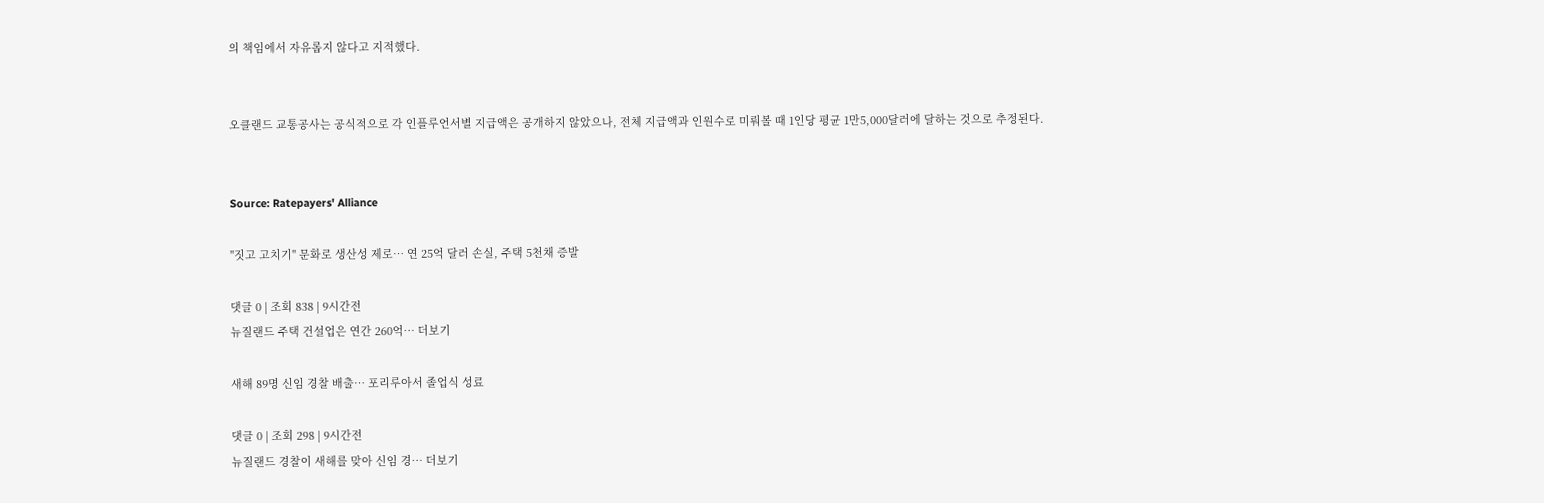의 책임에서 자유롭지 않다고 지적했다.


오클랜드 교통공사는 공식적으로 각 인플루언서별 지급액은 공개하지 않았으나, 전체 지급액과 인원수로 미뤄볼 때 1인당 평균 1만5,000달러에 달하는 것으로 추정된다.


Source: Ratepayers' Alliance

"짓고 고치기" 문화로 생산성 제로… 연 25억 달러 손실, 주택 5천채 증발

댓글 0 | 조회 838 | 9시간전
뉴질랜드 주택 건설업은 연간 260억… 더보기

새해 89명 신임 경찰 배출… 포리루아서 졸업식 성료

댓글 0 | 조회 298 | 9시간전
뉴질랜드 경찰이 새해를 맞아 신임 경… 더보기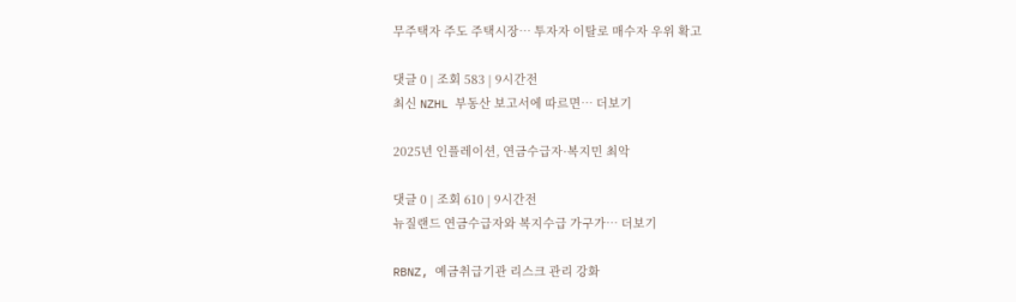무주택자 주도 주택시장… 투자자 이탈로 매수자 우위 확고

댓글 0 | 조회 583 | 9시간전
최신 NZHL 부동산 보고서에 따르면… 더보기

2025년 인플레이션, 연금수급자·복지민 최악

댓글 0 | 조회 610 | 9시간전
뉴질랜드 연금수급자와 복지수급 가구가… 더보기

RBNZ, 예금취급기관 리스크 관리 강화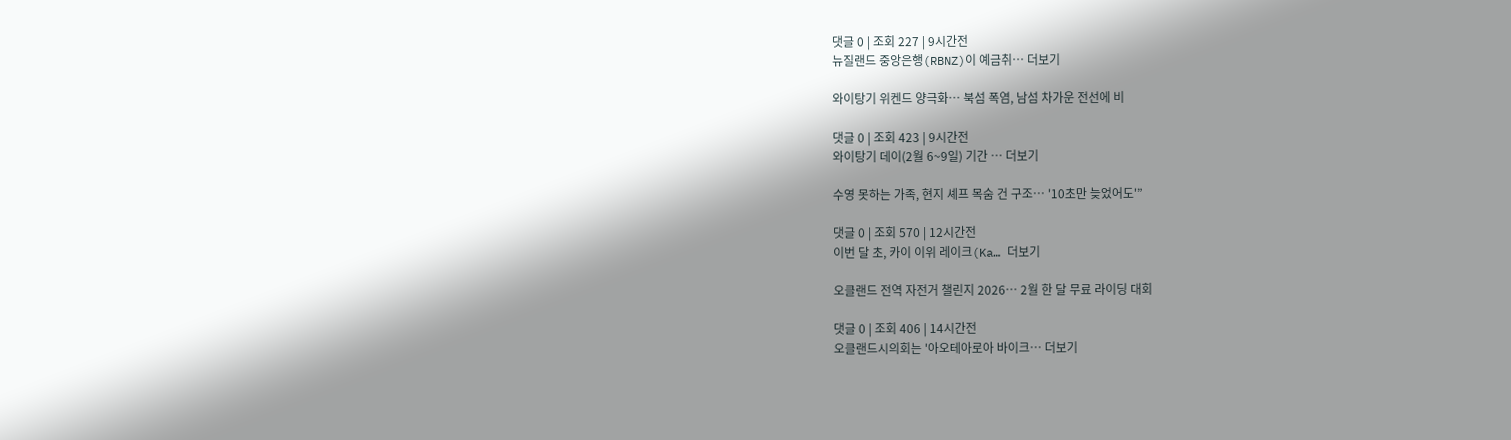댓글 0 | 조회 227 | 9시간전
뉴질랜드 중앙은행(RBNZ)이 예금취… 더보기

와이탕기 위켄드 양극화… 북섬 폭염, 남섬 차가운 전선에 비

댓글 0 | 조회 423 | 9시간전
와이탕기 데이(2월 6~9일) 기간 … 더보기

수영 못하는 가족, 현지 셰프 목숨 건 구조… '10초만 늦었어도'”

댓글 0 | 조회 570 | 12시간전
이번 달 초, 카이 이위 레이크(Ka… 더보기

오클랜드 전역 자전거 챌린지 2026… 2월 한 달 무료 라이딩 대회

댓글 0 | 조회 406 | 14시간전
오클랜드시의회는 '아오테아로아 바이크… 더보기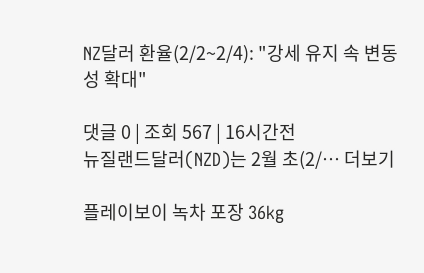NZ달러 환율(2/2~2/4): "강세 유지 속 변동성 확대"

댓글 0 | 조회 567 | 16시간전
뉴질랜드달러(NZD)는 2월 초(2/… 더보기

플레이보이 녹차 포장 36kg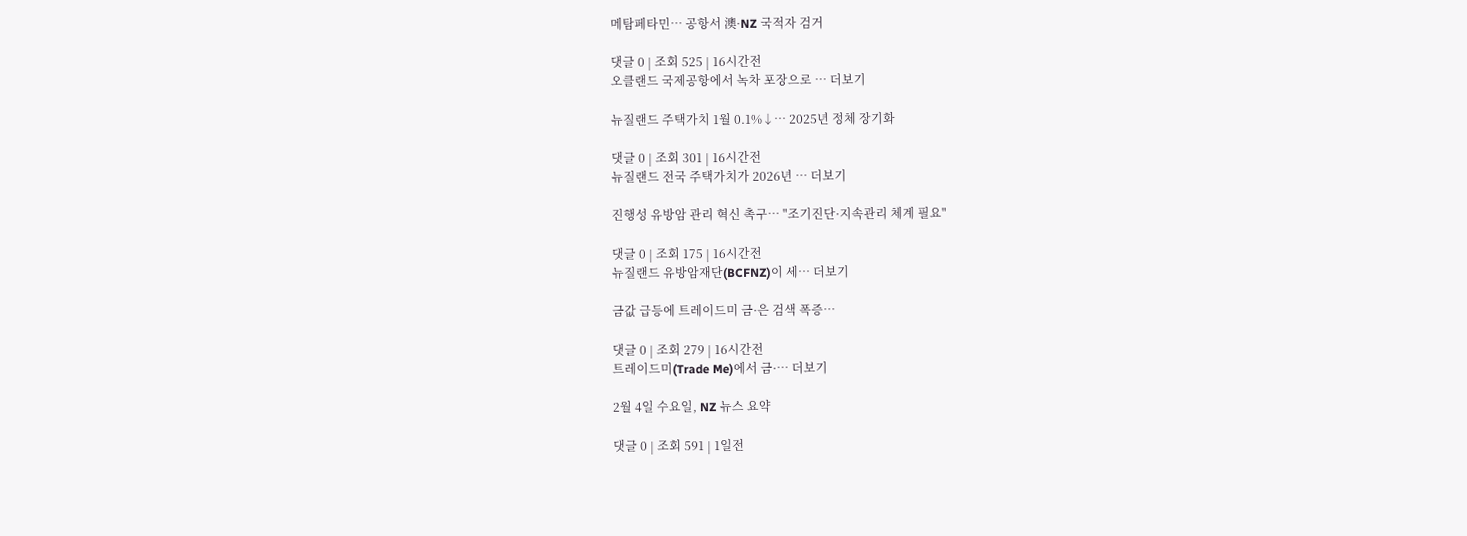메탐페타민… 공항서 澳·NZ 국적자 검거

댓글 0 | 조회 525 | 16시간전
오클랜드 국제공항에서 녹차 포장으로 … 더보기

뉴질랜드 주택가치 1월 0.1%↓… 2025년 정체 장기화

댓글 0 | 조회 301 | 16시간전
뉴질랜드 전국 주택가치가 2026년 … 더보기

진행성 유방암 관리 혁신 촉구… "조기진단·지속관리 체계 필요"

댓글 0 | 조회 175 | 16시간전
뉴질랜드 유방암재단(BCFNZ)이 세… 더보기

금값 급등에 트레이드미 금·은 검색 폭증…

댓글 0 | 조회 279 | 16시간전
트레이드미(Trade Me)에서 금·… 더보기

2월 4일 수요일, NZ 뉴스 요약

댓글 0 | 조회 591 | 1일전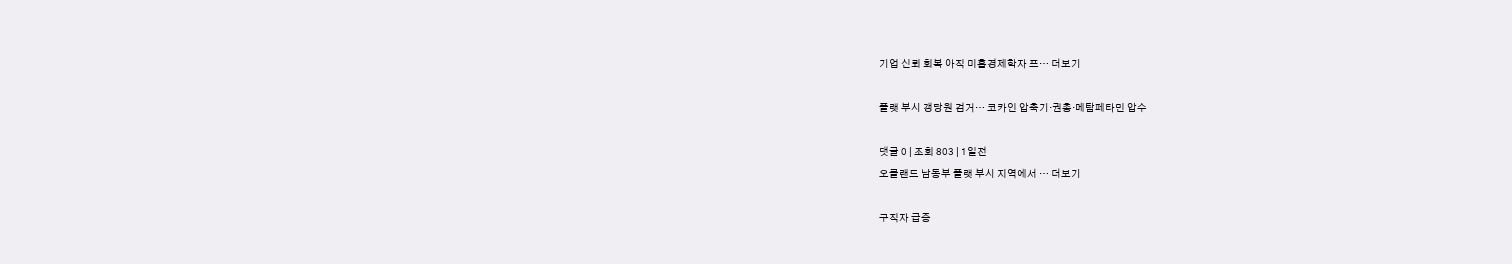기업 신뢰 회복 아직 미흡경제학자 프… 더보기

플랫 부시 갱당원 검거… 코카인 압축기·권총·메탐페타민 압수

댓글 0 | 조회 803 | 1일전
오클랜드 남동부 플랫 부시 지역에서 … 더보기

구직자 급증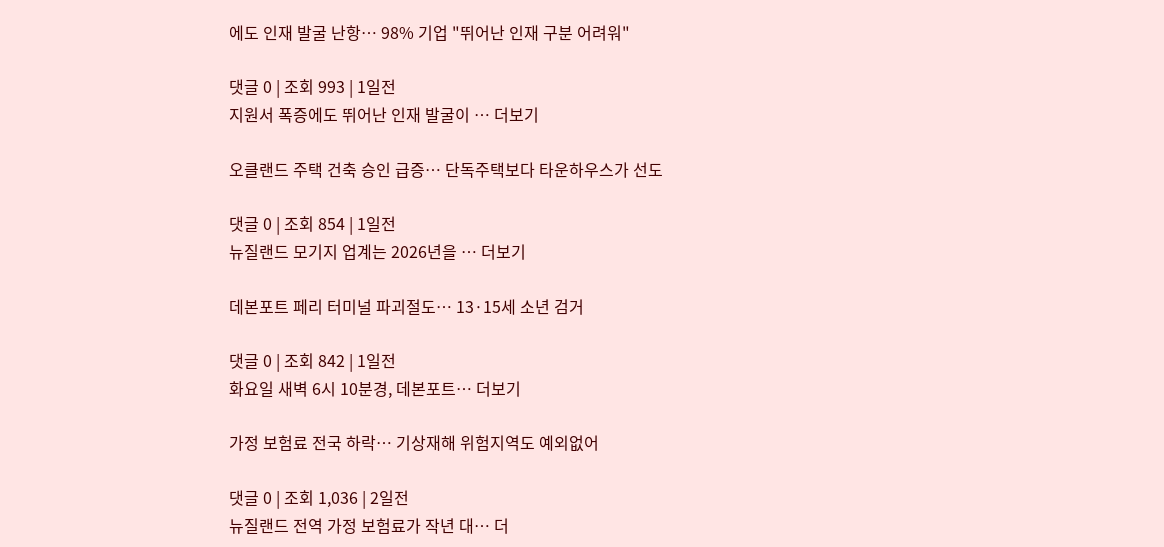에도 인재 발굴 난항… 98% 기업 "뛰어난 인재 구분 어려워"

댓글 0 | 조회 993 | 1일전
지원서 폭증에도 뛰어난 인재 발굴이 … 더보기

오클랜드 주택 건축 승인 급증… 단독주택보다 타운하우스가 선도

댓글 0 | 조회 854 | 1일전
뉴질랜드 모기지 업계는 2026년을 … 더보기

데본포트 페리 터미널 파괴절도… 13·15세 소년 검거

댓글 0 | 조회 842 | 1일전
화요일 새벽 6시 10분경, 데본포트… 더보기

가정 보험료 전국 하락… 기상재해 위험지역도 예외없어

댓글 0 | 조회 1,036 | 2일전
뉴질랜드 전역 가정 보험료가 작년 대… 더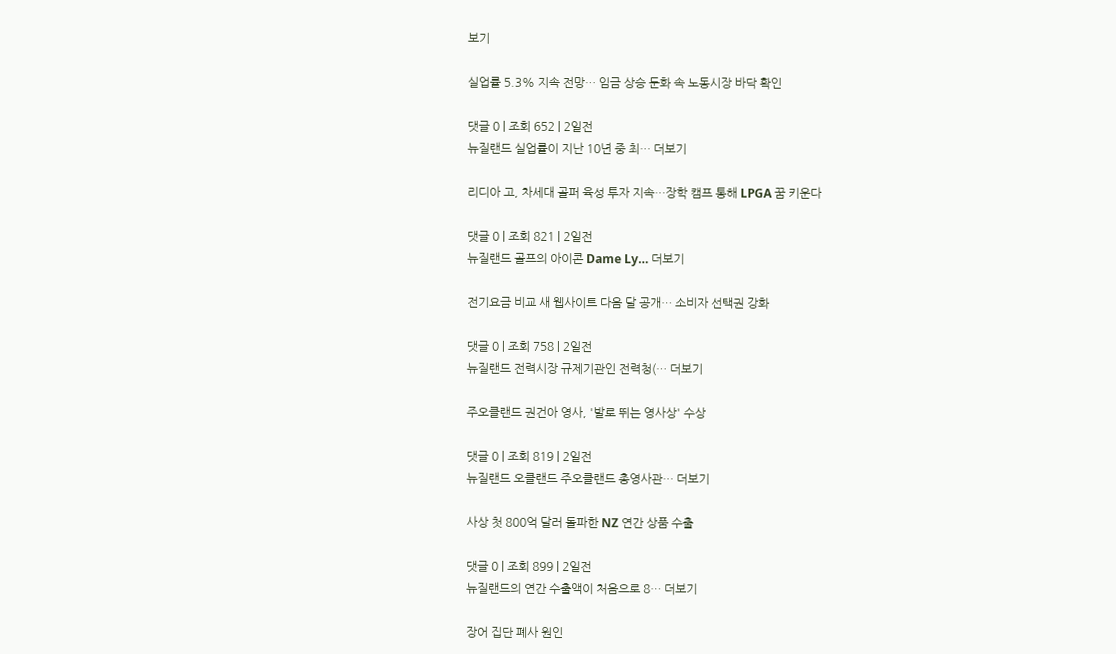보기

실업률 5.3% 지속 전망… 임금 상승 둔화 속 노동시장 바닥 확인

댓글 0 | 조회 652 | 2일전
뉴질랜드 실업률이 지난 10년 중 최… 더보기

리디아 고, 차세대 골퍼 육성 투자 지속…장학 캠프 통해 LPGA 꿈 키운다

댓글 0 | 조회 821 | 2일전
뉴질랜드 골프의 아이콘 Dame Ly… 더보기

전기요금 비교 새 웹사이트 다음 달 공개… 소비자 선택권 강화

댓글 0 | 조회 758 | 2일전
뉴질랜드 전력시장 규제기관인 전력청(… 더보기

주오클랜드 권건아 영사, '발로 뛰는 영사상' 수상

댓글 0 | 조회 819 | 2일전
뉴질랜드 오클랜드 주오클랜드 총영사관… 더보기

사상 첫 800억 달러 돌파한 NZ 연간 상품 수출

댓글 0 | 조회 899 | 2일전
뉴질랜드의 연간 수출액이 처음으로 8… 더보기

장어 집단 폐사 원인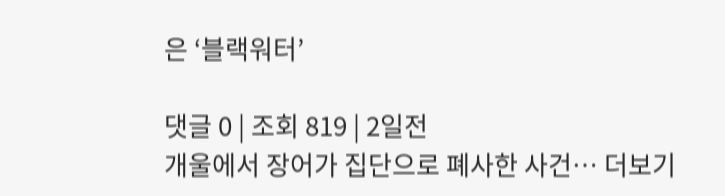은 ‘블랙워터’

댓글 0 | 조회 819 | 2일전
개울에서 장어가 집단으로 폐사한 사건… 더보기